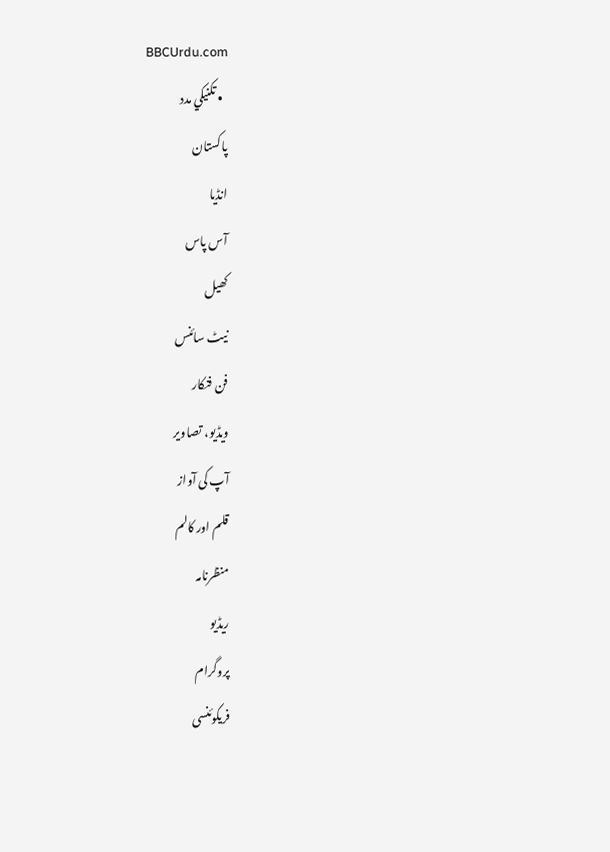BBCUrdu.com
  • تکنيکي مدد
پاکستان
انڈیا
آس پاس
کھیل
نیٹ سائنس
فن فنکار
ویڈیو، تصاویر
آپ کی آواز
قلم اور کالم
منظرنامہ
ریڈیو
پروگرام
فریکوئنسی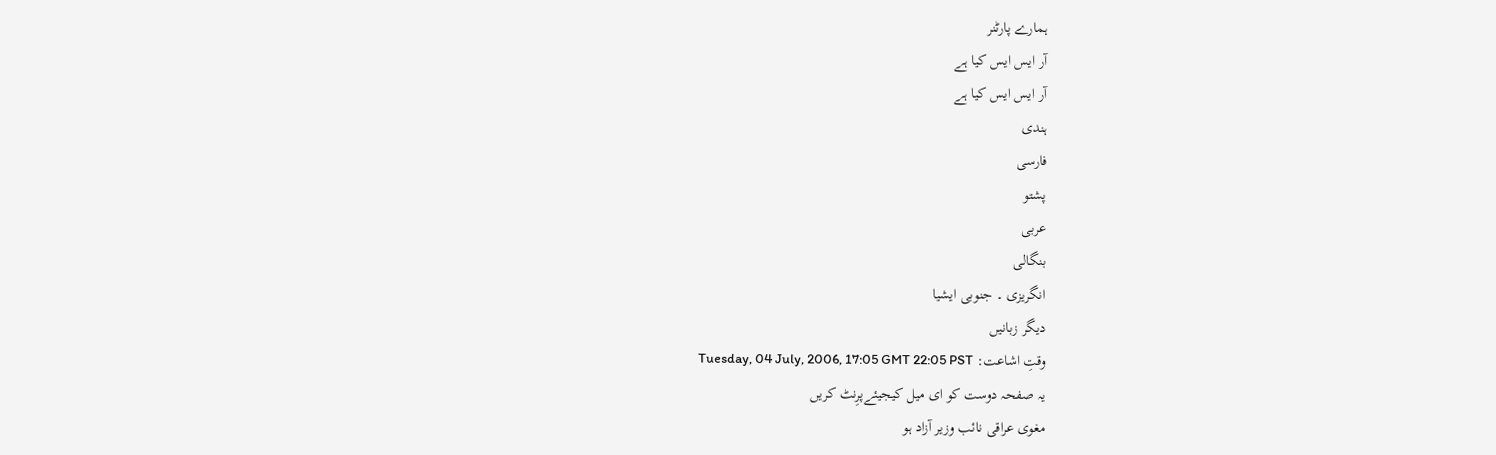ہمارے پارٹنر
آر ایس ایس کیا ہے
آر ایس ایس کیا ہے
ہندی
فارسی
پشتو
عربی
بنگالی
انگریزی ۔ جنوبی ایشیا
دیگر زبانیں
وقتِ اشاعت: Tuesday, 04 July, 2006, 17:05 GMT 22:05 PST
یہ صفحہ دوست کو ای میل کیجیئےپرِنٹ کریں
مغوی عراقی نائب وزیر آزاد ہو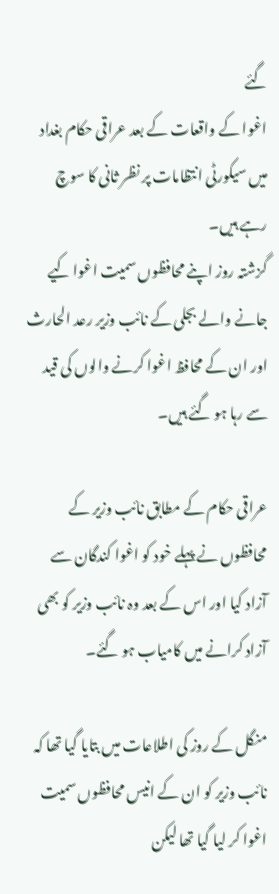گئے
اغوا کے واقعات کے بعد عراقی حکام بغداد میں سیکورٹی انتظامات پر نظر ثانی کا سوچ رہے ہیں۔
گزشتہ روز اپنے محافظوں سمیت اغوا کیے جانے والے بجلی کے نائب وزیر رعد الحارث اور ان کے محافظ اغوا کرنے والوں کی قید سے رہا ہو گئے ہیں۔

عراقی حکام کے مطابق نائب وزیر کے محافظوں نے پہلے خود کو اغوا کندگان سے آزاد کیا اور اس کے بعد وہ نائب وزیر کو بھی آزاد کرانے میں کامیاب ہو گئے۔

منگل کے روز کی اطلاعات میں بتایا گیا تھا کہ نائب وزیر کو ان کے انیس محافظوں سمیت اغوا کر لیا گیا تھا لیکن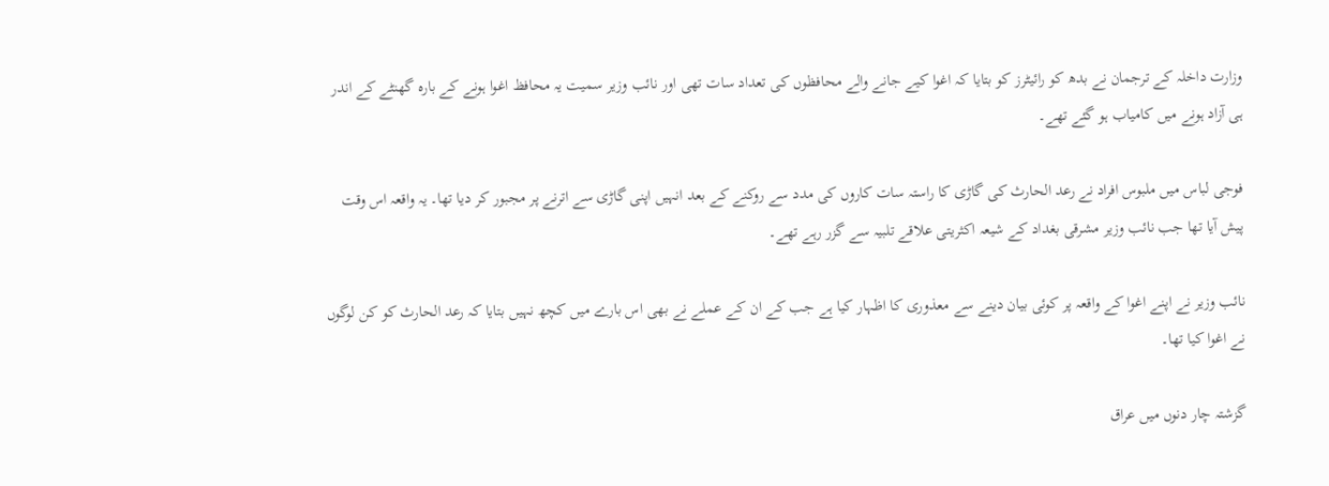وزارت داخلہ کے ترجمان نے بدھ کو رائیٹرز کو بتایا کہ اغوا کیے جانے والے محافظوں کی تعداد سات تھی اور نائب وزیر سمیت یہ محافظ اغوا ہونے کے بارہ گھنٹے کے اندر ہی آزاد ہونے میں کامیاب ہو گئے تھے۔

فوجی لباس میں ملبوس افراد نے رعد الحارث کی گاڑی کا راستہ سات کاروں کی مدد سے روکنے کے بعد انہیں اپنی گاڑی سے اترنے پر مجبور کر دیا تھا۔ یہ واقعہ اس وقت پیش آیا تھا جب نائب وزیر مشرقی بغداد کے شیعہ اکثریتی علاقے تلبیہ سے گزر رہے تھے۔

نائب وزیر نے اپنے اغوا کے واقعہ پر کوئی بیان دینے سے معذوری کا اظہار کیا ہے جب کے ان کے عملے نے بھی اس بارے میں کچھ نہیں بتایا کہ رعد الحارث کو کن لوگوں نے اغوا کیا تھا۔

گزشتہ چار دنوں میں عراق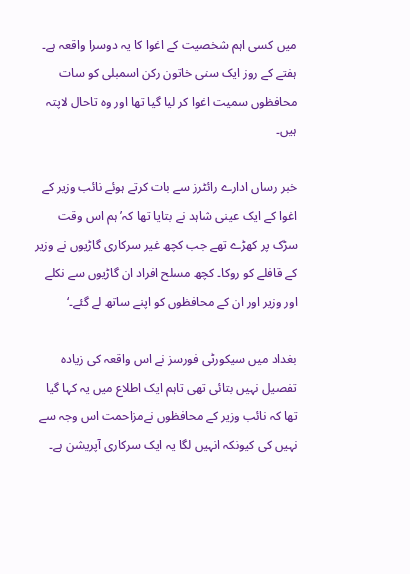میں کسی اہم شخصیت کے اغوا کا یہ دوسرا واقعہ ہے۔ ہفتے کے روز ایک سنی خاتون رکن اسمبلی کو سات محافظوں سمیت اغوا کر لیا گیا تھا اور وہ تاحال لاپتہ ہیں۔

خبر رساں ادارے رائٹرز سے بات کرتے ہوئے نائب وزیر کے اغوا کے ایک عینی شاہد نے بتایا تھا کہ’ ہم اس وقت سڑک پر کھڑے تھے جب کچھ غیر سرکاری گاڑیوں نے وزیر کے قافلے کو روکا۔ کچھ مسلح افراد ان گاڑیوں سے نکلے اور وزیر اور ان کے محافظوں کو اپنے ساتھ لے گئے۔‘

بغداد میں سیکورٹی فورسز نے اس واقعہ کی زیادہ تفصیل نہیں بتائی تھی تاہم ایک اطلاع میں یہ کہا گیا تھا کہ نائب وزیر کے محافظوں نےمزاحمت اس وجہ سے نہیں کی کیونکہ انہیں لگا یہ ایک سرکاری آپریشن ہے۔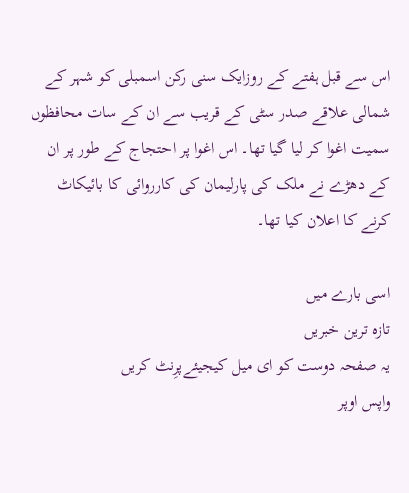اس سے قبل ہفتے کے روزایک سنی رکن اسمبلی کو شہر کے شمالی علاقے صدر سٹی کے قریب سے ان کے سات محافظوں سمیت اغوا کر لیا گیا تھا۔ اس اغوا پر احتجاج کے طور پر ان کے دھڑے نے ملک کی پارلیمان کی کارروائی کا بائیکاٹ کرنے کا اعلان کیا تھا۔

اسی بارے میں
تازہ ترین خبریں
یہ صفحہ دوست کو ای میل کیجیئےپرِنٹ کریں
واپس اوپر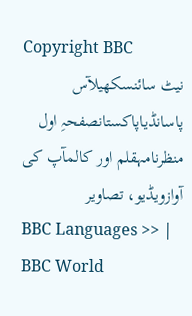Copyright BBC
نیٹ سائنسکھیلآس پاسانڈیاپاکستانصفحہِ اول
منظرنامہقلم اور کالمآپ کی آوازویڈیو، تصاویر
BBC Languages >> | BBC World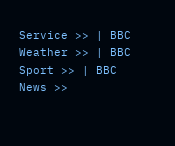Service >> | BBC Weather >> | BBC Sport >> | BBC News >>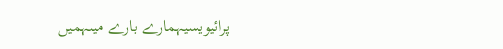پرائیویسیہمارے بارے میںہمیں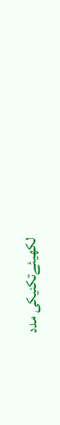لکھیئےتکنیکی مدد